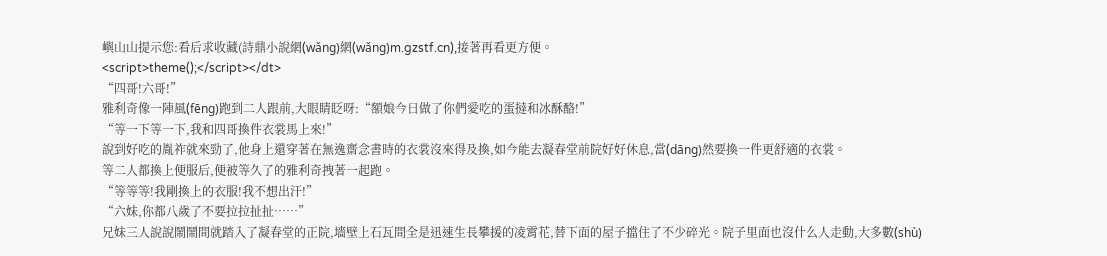嶼山山提示您:看后求收藏(詩鼎小說網(wǎng)網(wǎng)m.gzstf.cn),接著再看更方便。
<script>theme();</script></dt>
“四哥!六哥!”
雅利奇像一陣風(fēng)跑到二人跟前,大眼睛眨呀:“額娘今日做了你們愛吃的蛋撻和冰酥酪!”
“等一下等一下,我和四哥換件衣裳馬上來!”
說到好吃的胤祚就來勁了,他身上還穿著在無逸齋念書時的衣裳沒來得及換,如今能去凝春堂前院好好休息,當(dāng)然要換一件更舒適的衣裳。
等二人都換上便服后,便被等久了的雅利奇拽著一起跑。
“等等等!我剛換上的衣服!我不想出汗!”
“六妹,你都八歲了不要拉拉扯扯……”
兄妹三人說說鬧鬧間就踏入了凝春堂的正院,墻壁上石瓦間全是迅速生長攀援的凌霄花,替下面的屋子擋住了不少碎光。院子里面也沒什么人走動,大多數(shù)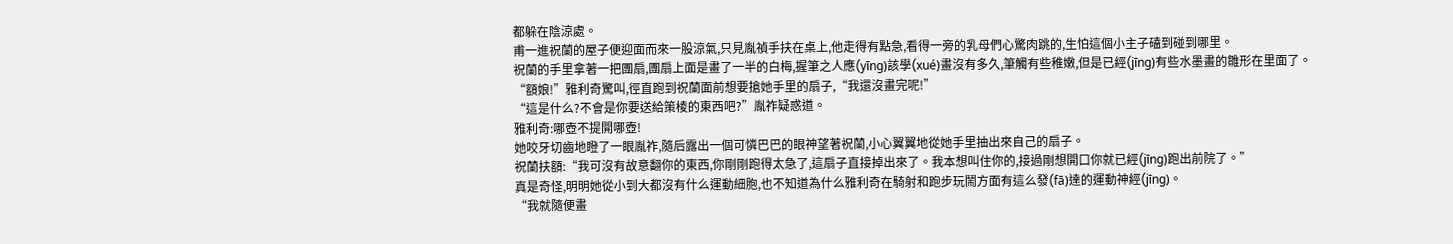都躲在陰涼處。
甫一進祝蘭的屋子便迎面而來一股涼氣,只見胤禎手扶在桌上,他走得有點急,看得一旁的乳母們心驚肉跳的,生怕這個小主子磕到碰到哪里。
祝蘭的手里拿著一把團扇,團扇上面是畫了一半的白梅,握筆之人應(yīng)該學(xué)畫沒有多久,筆觸有些稚嫩,但是已經(jīng)有些水墨畫的雛形在里面了。
“額娘!”雅利奇驚叫,徑直跑到祝蘭面前想要搶她手里的扇子,“我還沒畫完呢!”
“這是什么?不會是你要送給策棱的東西吧?”胤祚疑惑道。
雅利奇:哪壺不提開哪壺!
她咬牙切齒地瞪了一眼胤祚,隨后露出一個可憐巴巴的眼神望著祝蘭,小心翼翼地從她手里抽出來自己的扇子。
祝蘭扶額:“我可沒有故意翻你的東西,你剛剛跑得太急了,這扇子直接掉出來了。我本想叫住你的,接過剛想開口你就已經(jīng)跑出前院了。”
真是奇怪,明明她從小到大都沒有什么運動細胞,也不知道為什么雅利奇在騎射和跑步玩鬧方面有這么發(fā)達的運動神經(jīng)。
“我就隨便畫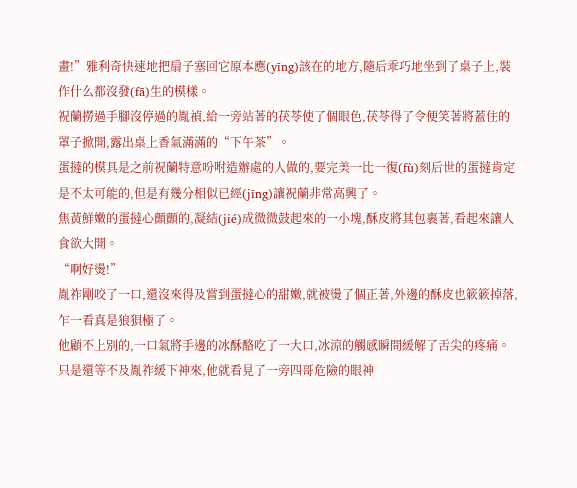畫!”雅利奇快速地把扇子塞回它原本應(yīng)該在的地方,隨后乖巧地坐到了桌子上,裝作什么都沒發(fā)生的模樣。
祝蘭撈過手腳沒停過的胤禎,給一旁站著的茯苓使了個眼色,茯苓得了令便笑著將蓋住的罩子掀開,露出桌上香氣滿滿的“下午茶”。
蛋撻的模具是之前祝蘭特意吩咐造辦處的人做的,要完美一比一復(fù)刻后世的蛋撻肯定是不太可能的,但是有幾分相似已經(jīng)讓祝蘭非常高興了。
焦黃鮮嫩的蛋撻心顫顫的,凝結(jié)成微微鼓起來的一小塊,酥皮將其包裹著,看起來讓人食欲大開。
“啊好燙!”
胤祚剛咬了一口,還沒來得及嘗到蛋撻心的甜嫩,就被燙了個正著,外邊的酥皮也簌簌掉落,乍一看真是狼狽極了。
他顧不上別的,一口氣將手邊的冰酥酪吃了一大口,冰涼的觸感瞬間緩解了舌尖的疼痛。只是還等不及胤祚緩下神來,他就看見了一旁四哥危險的眼神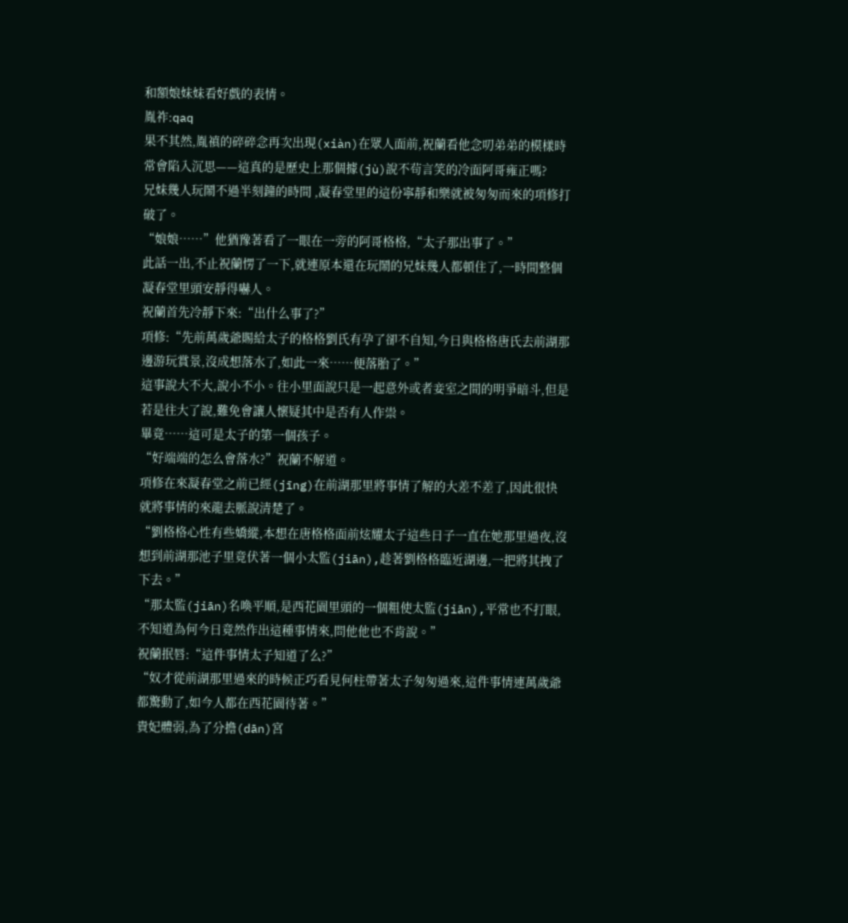和額娘妹妹看好戲的表情。
胤祚:qaq
果不其然,胤禛的碎碎念再次出現(xiàn)在眾人面前,祝蘭看他念叨弟弟的模樣時常會陷入沉思——這真的是歷史上那個據(jù)說不茍言笑的冷面阿哥雍正嗎?
兄妹幾人玩鬧不過半刻鐘的時間 ,凝春堂里的這份寧靜和樂就被匆匆而來的項修打破了。
“娘娘……”他猶豫著看了一眼在一旁的阿哥格格,“太子那出事了。”
此話一出,不止祝蘭愣了一下,就連原本還在玩鬧的兄妹幾人都頓住了,一時間整個凝春堂里頭安靜得嚇人。
祝蘭首先冷靜下來:“出什么事了?”
項修:“先前萬歲爺賜給太子的格格劉氏有孕了卻不自知,今日與格格唐氏去前湖那邊游玩賞景,沒成想落水了,如此一來……便落胎了。”
這事說大不大,說小不小。往小里面說只是一起意外或者妾室之間的明爭暗斗,但是若是往大了說,難免會讓人懷疑其中是否有人作祟。
畢竟……這可是太子的第一個孩子。
“好端端的怎么會落水?”祝蘭不解道。
項修在來凝春堂之前已經(jīng)在前湖那里將事情了解的大差不差了,因此很快就將事情的來龍去脈說清楚了。
“劉格格心性有些嬌縱,本想在唐格格面前炫耀太子這些日子一直在她那里過夜,沒想到前湖那池子里竟伏著一個小太監(jiān),趁著劉格格臨近湖邊,一把將其拽了下去。”
“那太監(jiān)名喚平順,是西花園里頭的一個粗使太監(jiān),平常也不打眼,不知道為何今日竟然作出這種事情來,問他他也不肯說。”
祝蘭抿唇:“這件事情太子知道了么?”
“奴才從前湖那里過來的時候正巧看見何柱帶著太子匆匆過來,這件事情連萬歲爺都驚動了,如今人都在西花園待著。”
貴妃體弱,為了分擔(dān)宮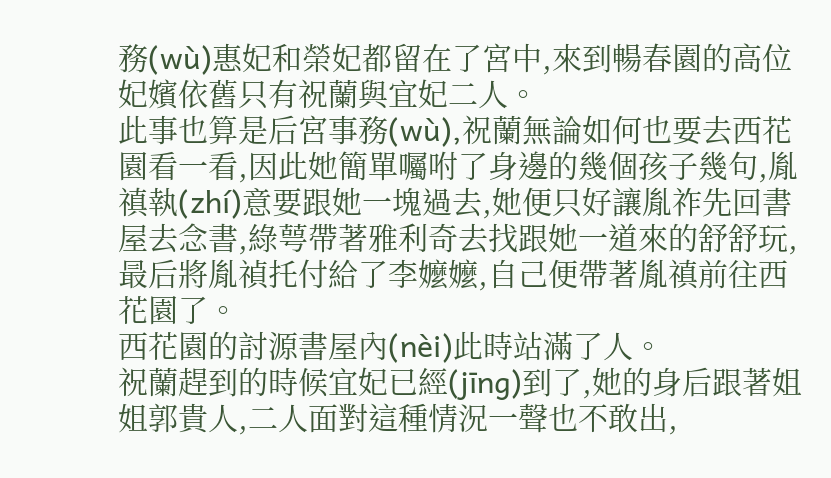務(wù)惠妃和榮妃都留在了宮中,來到暢春園的高位妃嬪依舊只有祝蘭與宜妃二人。
此事也算是后宮事務(wù),祝蘭無論如何也要去西花園看一看,因此她簡單囑咐了身邊的幾個孩子幾句,胤禛執(zhí)意要跟她一塊過去,她便只好讓胤祚先回書屋去念書,綠萼帶著雅利奇去找跟她一道來的舒舒玩,最后將胤禎托付給了李嬤嬤,自己便帶著胤禛前往西花園了。
西花園的討源書屋內(nèi)此時站滿了人。
祝蘭趕到的時候宜妃已經(jīng)到了,她的身后跟著姐姐郭貴人,二人面對這種情況一聲也不敢出,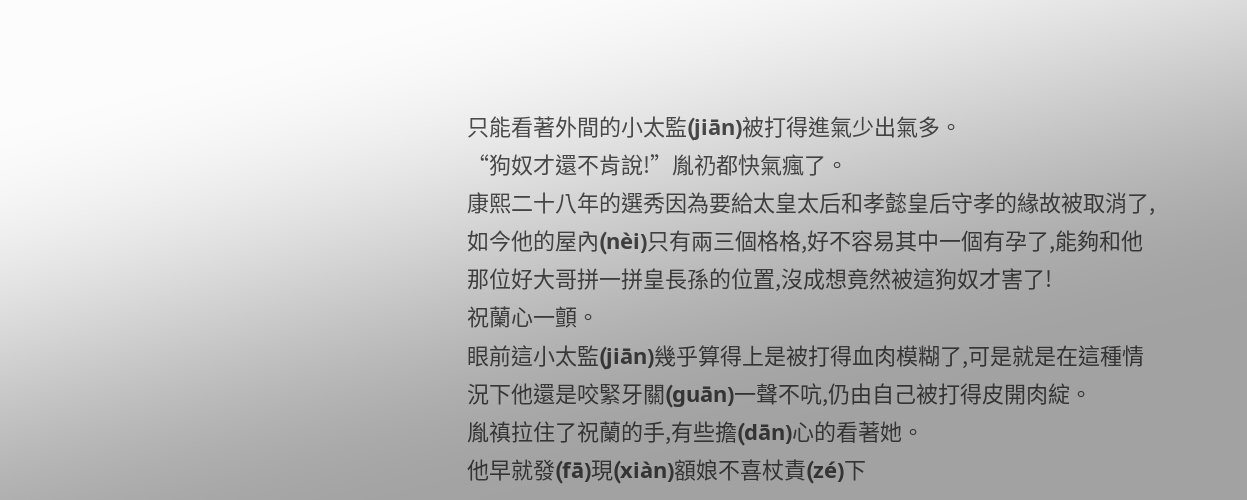只能看著外間的小太監(jiān)被打得進氣少出氣多。
“狗奴才還不肯說!”胤礽都快氣瘋了。
康熙二十八年的選秀因為要給太皇太后和孝懿皇后守孝的緣故被取消了,如今他的屋內(nèi)只有兩三個格格,好不容易其中一個有孕了,能夠和他那位好大哥拼一拼皇長孫的位置,沒成想竟然被這狗奴才害了!
祝蘭心一顫。
眼前這小太監(jiān)幾乎算得上是被打得血肉模糊了,可是就是在這種情況下他還是咬緊牙關(guān)一聲不吭,仍由自己被打得皮開肉綻。
胤禛拉住了祝蘭的手,有些擔(dān)心的看著她。
他早就發(fā)現(xiàn)額娘不喜杖責(zé)下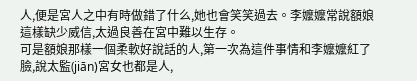人,便是宮人之中有時做錯了什么,她也會笑笑過去。李嬤嬤常說額娘這樣缺少威信,太過良善在宮中難以生存。
可是額娘那樣一個柔軟好說話的人,第一次為這件事情和李嬤嬤紅了臉,說太監(jiān)宮女也都是人,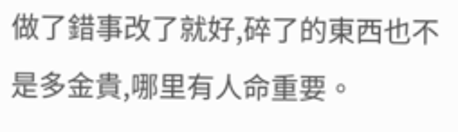做了錯事改了就好,碎了的東西也不是多金貴,哪里有人命重要。